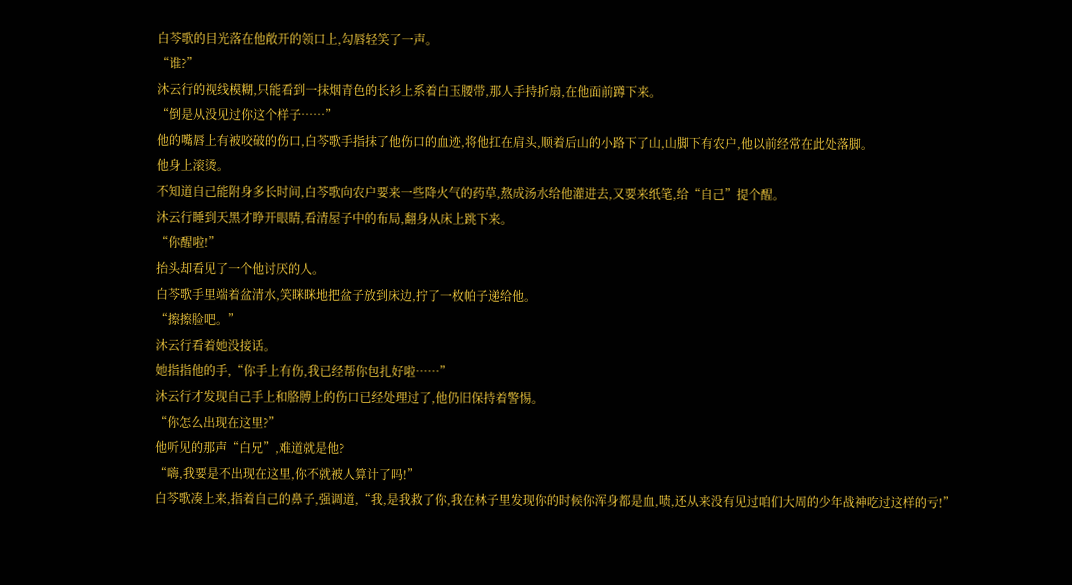白芩歌的目光落在他敞开的领口上,勾唇轻笑了一声。
“谁?”
沐云行的视线模糊,只能看到一抹烟青色的长衫上系着白玉腰带,那人手持折扇,在他面前蹲下来。
“倒是从没见过你这个样子……”
他的嘴唇上有被咬破的伤口,白芩歌手指抹了他伤口的血迹,将他扛在肩头,顺着后山的小路下了山,山脚下有农户,他以前经常在此处落脚。
他身上滚烫。
不知道自己能附身多长时间,白芩歌向农户要来一些降火气的药草,熬成汤水给他灌进去,又要来纸笔,给“自己”提个醒。
沐云行睡到天黑才睁开眼睛,看清屋子中的布局,翻身从床上跳下来。
“你醒啦!”
抬头却看见了一个他讨厌的人。
白芩歌手里端着盆清水,笑眯眯地把盆子放到床边,拧了一枚帕子递给他。
“擦擦脸吧。”
沐云行看着她没接话。
她指指他的手,“你手上有伤,我已经帮你包扎好啦……”
沐云行才发现自己手上和胳膊上的伤口已经处理过了,他仍旧保持着警惕。
“你怎么出现在这里?”
他听见的那声“白兄”,难道就是他?
“嗨,我要是不出现在这里,你不就被人算计了吗!”
白芩歌凑上来,指着自己的鼻子,强调道,“我,是我救了你,我在林子里发现你的时候你浑身都是血,啧,还从来没有见过咱们大周的少年战神吃过这样的亏!”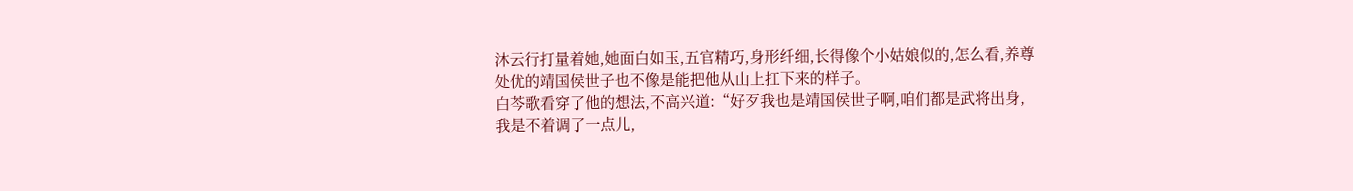沐云行打量着她,她面白如玉,五官精巧,身形纤细,长得像个小姑娘似的,怎么看,养尊处优的靖国侯世子也不像是能把他从山上扛下来的样子。
白芩歌看穿了他的想法,不高兴道:“好歹我也是靖国侯世子啊,咱们都是武将出身,我是不着调了一点儿,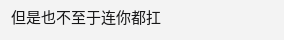但是也不至于连你都扛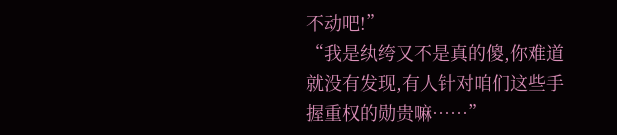不动吧!”
“我是纨绔又不是真的傻,你难道就没有发现,有人针对咱们这些手握重权的勋贵嘛……”